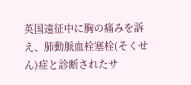英国遠征中に胸の痛みを訴え、肺動脈血栓塞栓(そくせん)症と診断されたサ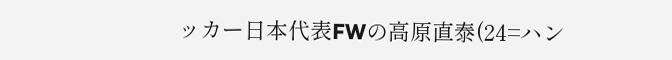ッカー日本代表FWの高原直泰(24=ハン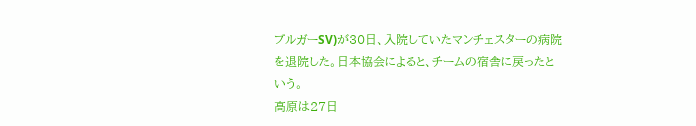ブルガーSV)が30日、入院していたマンチェスターの病院を退院した。日本協会によると、チームの宿舎に戻ったという。
高原は27日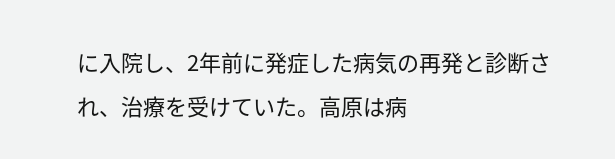に入院し、2年前に発症した病気の再発と診断され、治療を受けていた。高原は病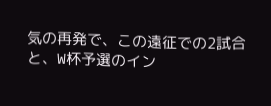気の再発で、この遠征での2試合と、W杯予選のイン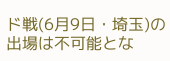ド戦(6月9日・埼玉)の出場は不可能とな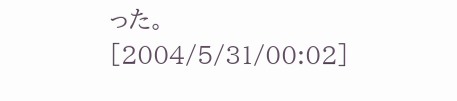った。
[2004/5/31/00:02]